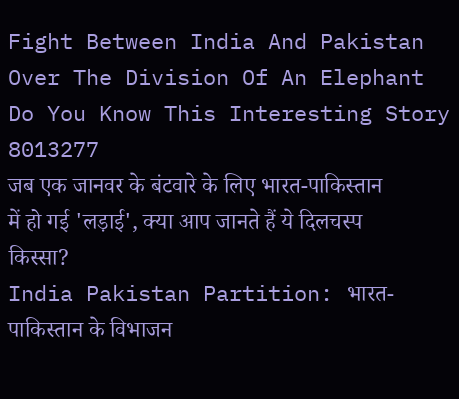Fight Between India And Pakistan Over The Division Of An Elephant Do You Know This Interesting Story 8013277
जब एक जानवर के बंटवारे के लिए भारत-पाकिस्तान में हो गई 'लड़ाई', क्या आप जानते हैं ये दिलचस्प किस्सा?
India Pakistan Partition: भारत-पाकिस्तान के विभाजन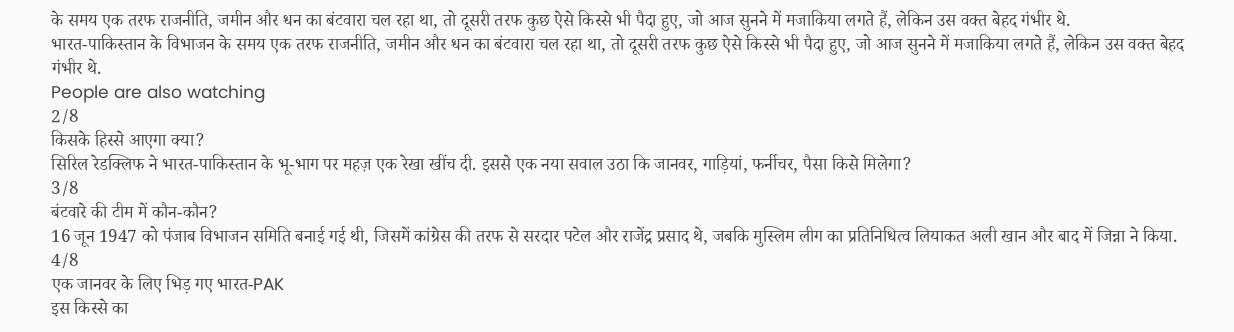के समय एक तरफ राजनीति, जमीन और धन का बंटवारा चल रहा था, तो दूसरी तरफ कुछ ऐसे किस्से भी पैदा हुए, जो आज सुनने में मजाकिया लगते हैं, लेकिन उस वक्त बेहद गंभीर थे.
भारत-पाकिस्तान के विभाजन के समय एक तरफ राजनीति, जमीन और धन का बंटवारा चल रहा था, तो दूसरी तरफ कुछ ऐसे किस्से भी पैदा हुए, जो आज सुनने में मजाकिया लगते हैं, लेकिन उस वक्त बेहद गंभीर थे.
People are also watching
2/8
किसके हिस्से आएगा क्या?
सिरिल रेडक्लिफ ने भारत-पाकिस्तान के भू-भाग पर महज़ एक रेखा खींच दी. इससे एक नया सवाल उठा कि जानवर, गाड़ियां, फर्नीचर, पैसा किसे मिलेगा?
3/8
बंटवारे की टीम में कौन-कौन?
16 जून 1947 को पंजाब विभाजन समिति बनाई गई थी, जिसमें कांग्रेस की तरफ से सरदार पटेल और राजेंद्र प्रसाद थे, जबकि मुस्लिम लीग का प्रतिनिधित्व लियाकत अली खान और बाद में जिन्ना ने किया.
4/8
एक जानवर के लिए भिड़ गए भारत-PAK
इस किस्से का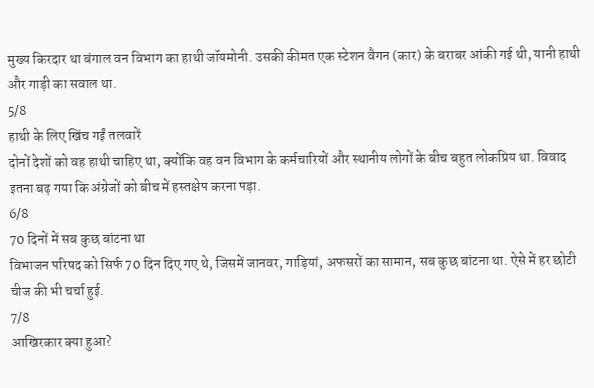मुख्य किरदार था बंगाल वन विभाग का हाथी जॉयमोनी. उसकी कीमत एक स्टेशन वैगन (कार) के बराबर आंकी गई थी, यानी हाथी और गाड़ी का सवाल था.
5/8
हाथी के लिए खिंच गईं तलवारें
दोनों देशों को वह हाथी चाहिए था, क्योंकि वह वन विभाग के कर्मचारियों और स्थानीय लोगों के बीच बहुत लोकप्रिय था. विवाद इतना बढ़ गया कि अंग्रेजों को बीच में हस्तक्षेप करना पड़ा.
6/8
70 दिनों में सब कुछ बांटना था
विभाजन परिषद को सिर्फ 70 दिन दिए गए थे, जिसमें जानवर, गाड़ियां, अफसरों का सामान, सब कुछ बांटना था. ऐसे में हर छोटी चीज की भी चर्चा हुई.
7/8
आखिरकार क्या हुआ?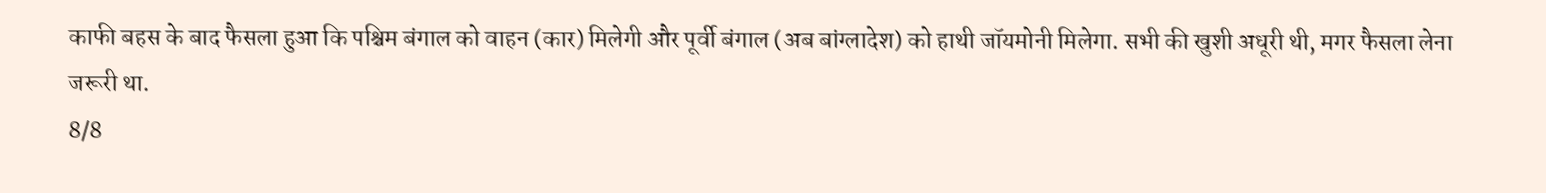काफी बहस के बाद फैसला हुआ कि पश्चिम बंगाल को वाहन (कार) मिलेगी और पूर्वी बंगाल (अब बांग्लादेश) को हाथी जॉयमोनी मिलेगा. सभी की खुशी अधूरी थी, मगर फैसला लेना जरूरी था.
8/8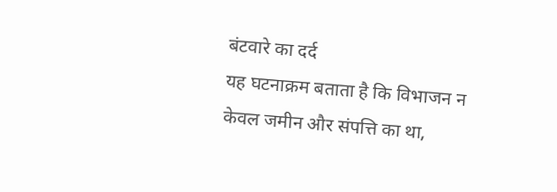बंटवारे का दर्द
यह घटनाक्रम बताता है कि विभाजन न केवल जमीन और संपत्ति का था,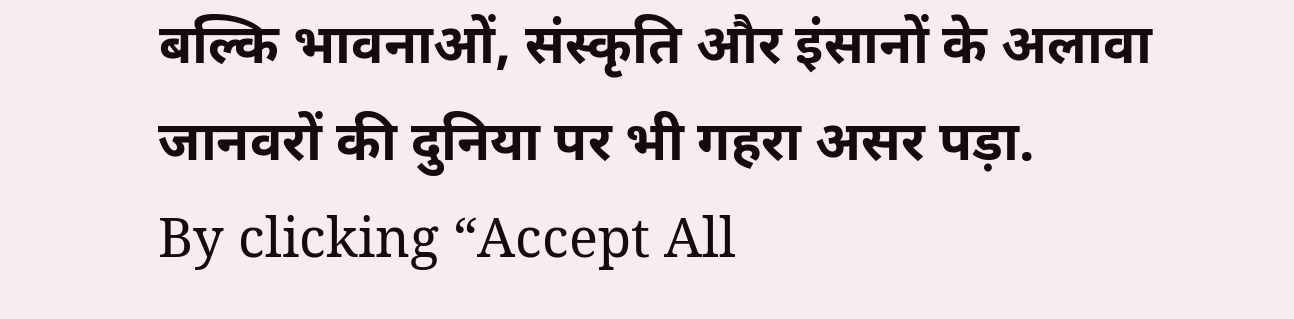बल्कि भावनाओं, संस्कृति और इंसानों के अलावा जानवरों की दुनिया पर भी गहरा असर पड़ा.
By clicking “Accept All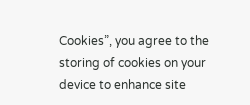Cookies”, you agree to the storing of cookies on your device to enhance site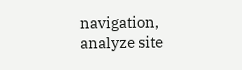navigation, analyze site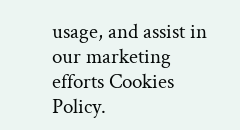usage, and assist in our marketing efforts Cookies Policy.